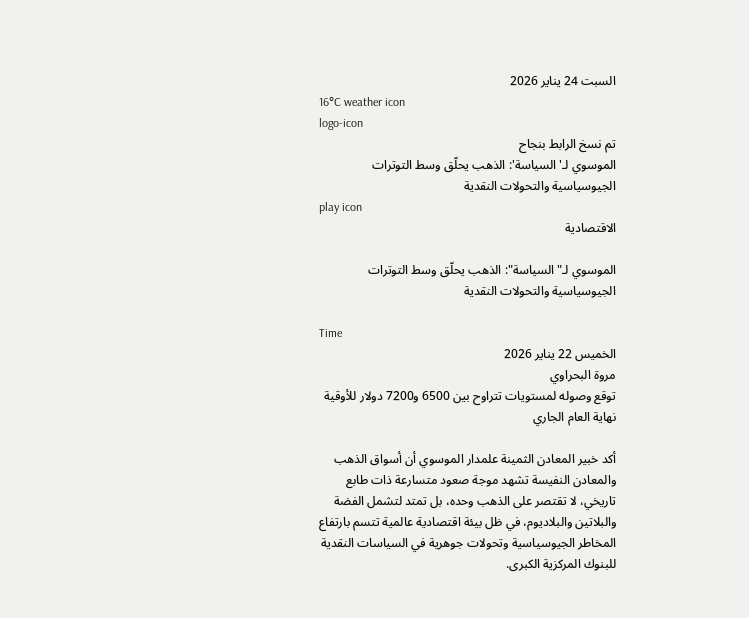السبت 24 يناير 2026
16°C weather icon
logo-icon
تم نسخ الرابط بنجاح
الموسوي لـ'السياسة': الذهب يحلّق وسط التوترات الجيوسياسية والتحولات النقدية
play icon
الاقتصادية

الموسوي لـ"السياسة": الذهب يحلّق وسط التوترات الجيوسياسية والتحولات النقدية

Time
الخميس 22 يناير 2026
مروة البحراوي
توقع وصوله لمستويات تتراوح بين 6500 و7200 دولار للأوقية نهاية العام الجاري

أكد خبير المعادن الثمينة علمدار الموسوي أن أسواق الذهب والمعادن النفيسة تشهد موجة صعود متسارعة ذات طابع تاريخي، لا تقتصر على الذهب وحده، بل تمتد لتشمل الفضة والبلاتين والبلاديوم، في ظل بيئة اقتصادية عالمية تتسم بارتفاع المخاطر الجيوسياسية وتحولات جوهرية في السياسات النقدية للبنوك المركزية الكبرى.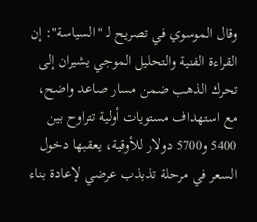وقال الموسوي في تصريح لـ "السياسة": إن القراءة الفنية والتحليل الموجي يشيران إلى تحرك الذهب ضمن مسار صاعد واضح، مع استهداف مستويات أولية تتراوح بين 5400 و5700 دولار للأوقية، يعقبها دخول السعر في مرحلة تذبذب عرضي لإعادة بناء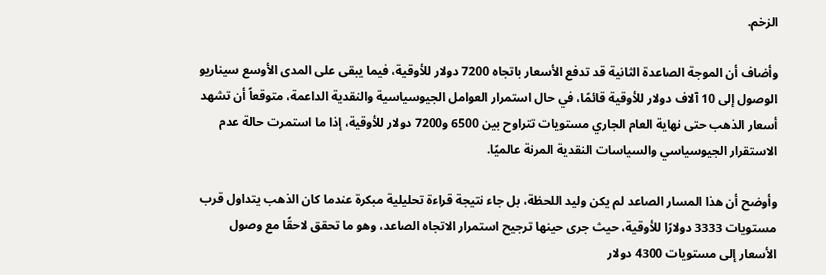الزخم.

وأضاف أن الموجة الصاعدة الثانية قد تدفع الأسعار باتجاه 7200 دولار للأوقية، فيما يبقى على المدى الأوسع سيناريو الوصول إلى 10 آلاف دولار للأوقية قائمًا، في حال استمرار العوامل الجيوسياسية والنقدية الداعمة، متوقعاً أن تشهد أسعار الذهب حتى نهاية العام الجاري مستويات تتراوح بين 6500 و7200 دولار للأوقية، إذا ما استمرت حالة عدم الاستقرار الجيوسياسي والسياسات النقدية المرنة عالميًا.

وأوضح أن هذا المسار الصاعد لم يكن وليد اللحظة، بل جاء نتيجة قراءة تحليلية مبكرة عندما كان الذهب يتداول قرب مستويات 3333 دولارًا للأوقية، حيث جرى حينها ترجيح استمرار الاتجاه الصاعد، وهو ما تحقق لاحقًا مع وصول الأسعار إلى مستويات 4300 دولار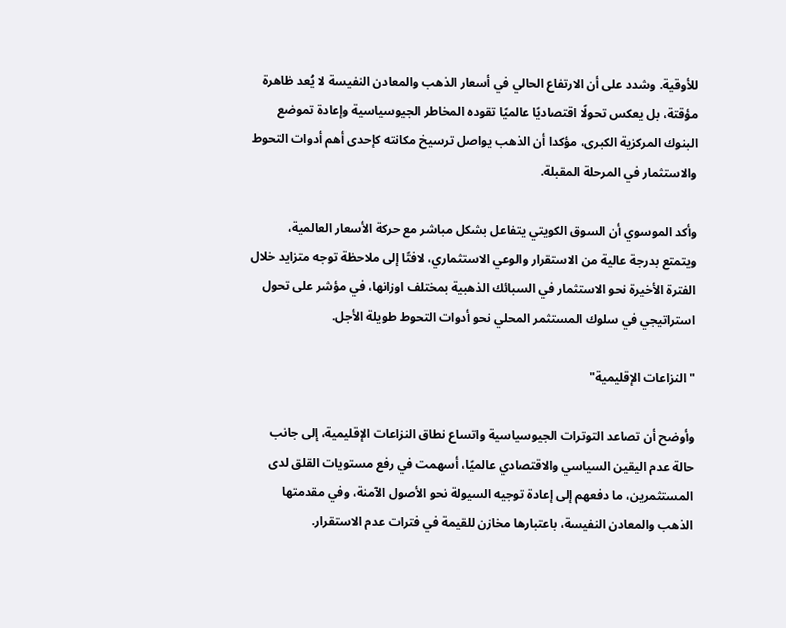للأوقية. وشدد على أن الارتفاع الحالي في أسعار الذهب والمعادن النفيسة لا يُعد ظاهرة مؤقتة، بل يعكس تحولًا اقتصاديًا عالميًا تقوده المخاطر الجيوسياسية وإعادة تموضع البنوك المركزية الكبرى، مؤكدا أن الذهب يواصل ترسيخ مكانته كإحدى أهم أدوات التحوط والاستثمار في المرحلة المقبلة.

وأكد الموسوي أن السوق الكويتي يتفاعل بشكل مباشر مع حركة الأسعار العالمية، ويتمتع بدرجة عالية من الاستقرار والوعي الاستثماري، لافتًا إلى ملاحظة توجه متزايد خلال الفترة الأخيرة نحو الاستثمار في السبائك الذهبية بمختلف اوزانها، في مؤشر على تحول استراتيجي في سلوك المستثمر المحلي نحو أدوات التحوط طويلة الأجل.

"النزاعات الإقليمية"

وأوضح أن تصاعد التوترات الجيوسياسية واتساع نطاق النزاعات الإقليمية، إلى جانب حالة عدم اليقين السياسي والاقتصادي عالميًا، أسهمت في رفع مستويات القلق لدى المستثمرين، ما دفعهم إلى إعادة توجيه السيولة نحو الأصول الآمنة، وفي مقدمتها الذهب والمعادن النفيسة، باعتبارها مخازن للقيمة في فترات عدم الاستقرار.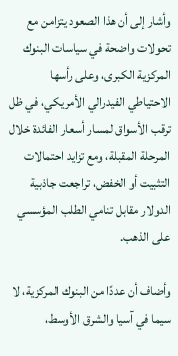وأشار إلى أن هذا الصعود يتزامن مع تحولات واضحة في سياسات البنوك المركزية الكبرى، وعلى رأسها الاحتياطي الفيدرالي الأمريكي، في ظل ترقب الأسواق لمسار أسعار الفائدة خلال المرحلة المقبلة، ومع تزايد احتمالات التثبيت أو الخفض، تراجعت جاذبية الدولار مقابل تنامي الطلب المؤسسي على الذهب.

وأضاف أن عددًا من البنوك المركزية، لا سيما في آسيا والشرق الأوسط،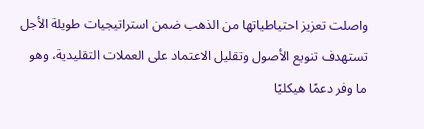واصلت تعزيز احتياطياتها من الذهب ضمن استراتيجيات طويلة الأجل تستهدف تنويع الأصول وتقليل الاعتماد على العملات التقليدية، وهو ما وفر دعمًا هيكليًا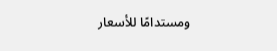ومستدامًا للأسعار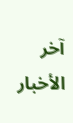آخر الأخبار